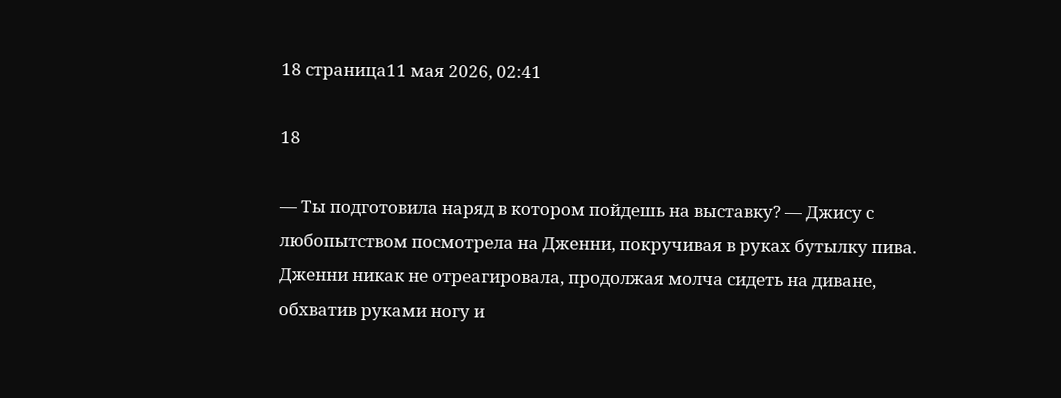18 страница11 мая 2026, 02:41

18

— Ты подготовила наряд в котором пойдешь на выставку? — Джису с любопытством посмотрела на Дженни, покручивая в руках бутылку пива. Дженни никак не отреагировала, продолжая молча сидеть на диване, обхватив руками ногу и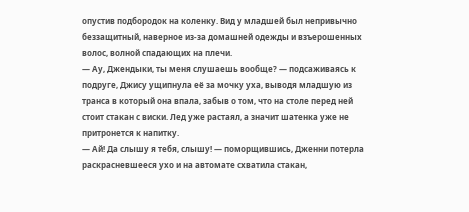опустив подбородок на коленку. Вид у младшей был непривычно беззащитный, наверное из-за домашней одежды и взъерошенных волос, волной спадающих на плечи.
— Ау, Джендыки, ты меня слушаешь вообще? — подсаживаясь к подруге, Джису ущипнула её за мочку уха, выводя младшую из транса в который она впала, забыв о том, что на столе перед ней стоит стакан с виски. Лед уже растаял, а значит шатенка уже не притронется к напитку.
— Ай! Да слышу я тебя, слышу! — поморщившись, Дженни потерла раскрасневшееся ухо и на автомате схватила стакан,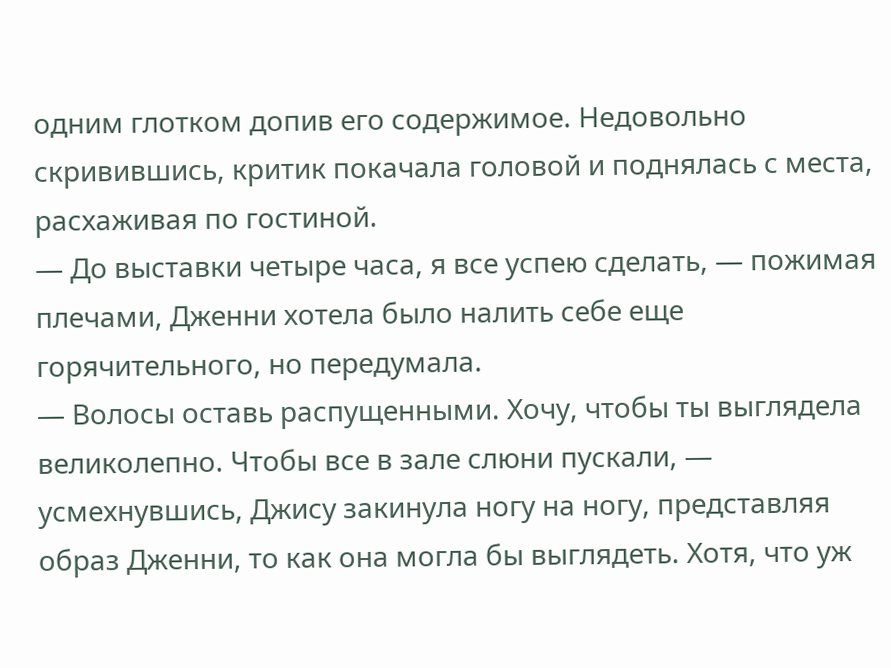одним глотком допив его содержимое. Недовольно скривившись, критик покачала головой и поднялась с места, расхаживая по гостиной.
— До выставки четыре часа, я все успею сделать, — пожимая плечами, Дженни хотела было налить себе еще горячительного, но передумала.
— Волосы оставь распущенными. Хочу, чтобы ты выглядела великолепно. Чтобы все в зале слюни пускали, — усмехнувшись, Джису закинула ногу на ногу, представляя образ Дженни, то как она могла бы выглядеть. Хотя, что уж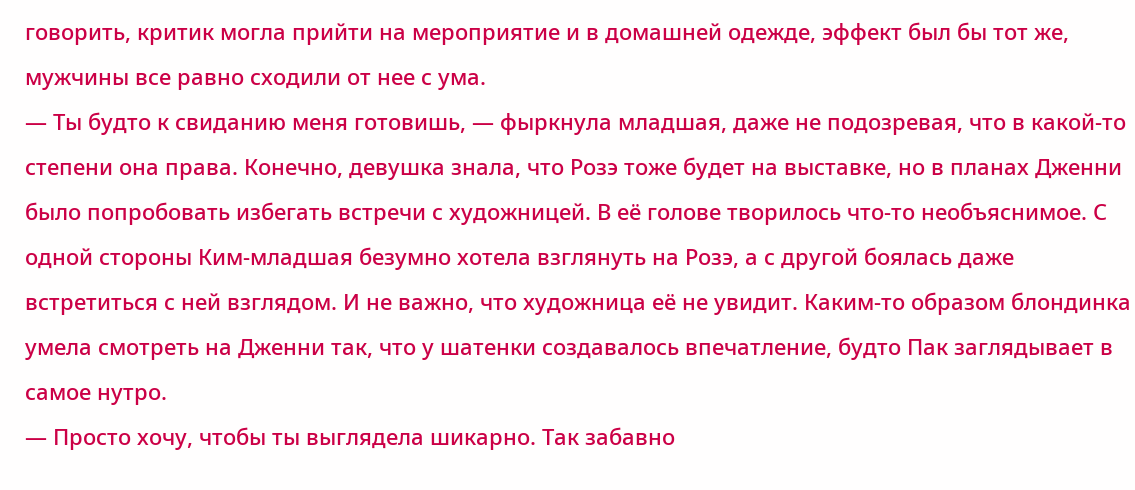говорить, критик могла прийти на мероприятие и в домашней одежде, эффект был бы тот же, мужчины все равно сходили от нее с ума.
— Ты будто к свиданию меня готовишь, — фыркнула младшая, даже не подозревая, что в какой-то степени она права. Конечно, девушка знала, что Розэ тоже будет на выставке, но в планах Дженни было попробовать избегать встречи с художницей. В её голове творилось что-то необъяснимое. С одной стороны Ким-младшая безумно хотела взглянуть на Розэ, а с другой боялась даже встретиться с ней взглядом. И не важно, что художница её не увидит. Каким-то образом блондинка умела смотреть на Дженни так, что у шатенки создавалось впечатление, будто Пак заглядывает в самое нутро.
— Просто хочу, чтобы ты выглядела шикарно. Так забавно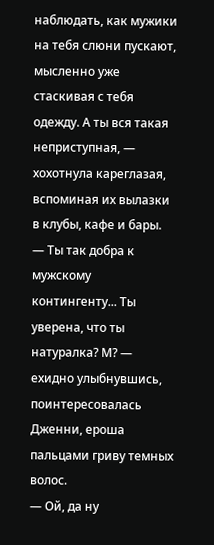наблюдать, как мужики на тебя слюни пускают, мысленно уже стаскивая с тебя одежду. А ты вся такая неприступная, — хохотнула кареглазая, вспоминая их вылазки в клубы, кафе и бары.
— Ты так добра к мужскому контингенту... Ты уверена, что ты натуралка? М? — ехидно улыбнувшись, поинтересовалась Дженни, ероша пальцами гриву темных волос.
— Ой, да ну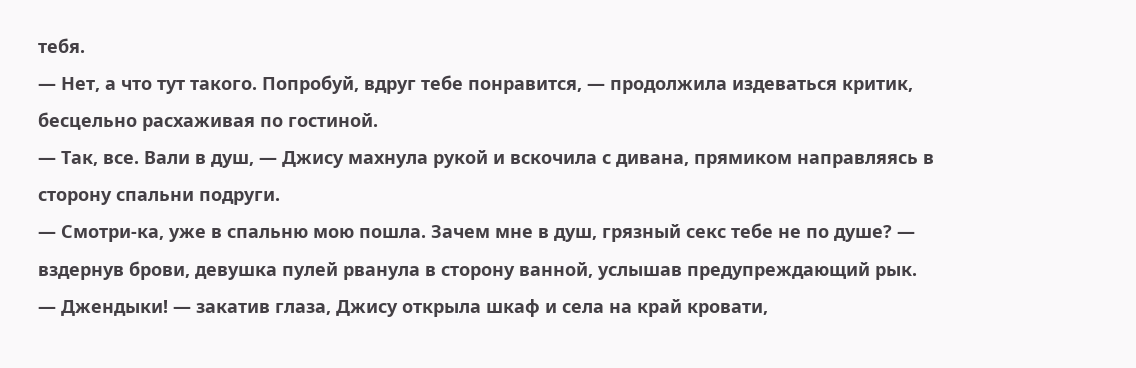тебя.
— Нет, а что тут такого. Попробуй, вдруг тебе понравится, — продолжила издеваться критик, бесцельно расхаживая по гостиной.
— Так, все. Вали в душ, — Джису махнула рукой и вскочила с дивана, прямиком направляясь в сторону спальни подруги.
— Смотри-ка, уже в спальню мою пошла. Зачем мне в душ, грязный секс тебе не по душе? — вздернув брови, девушка пулей рванула в сторону ванной, услышав предупреждающий рык.
— Джендыки! — закатив глаза, Джису открыла шкаф и села на край кровати,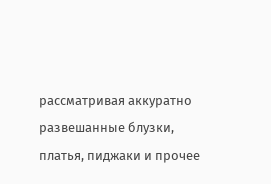рассматривая аккуратно развешанные блузки, платья, пиджаки и прочее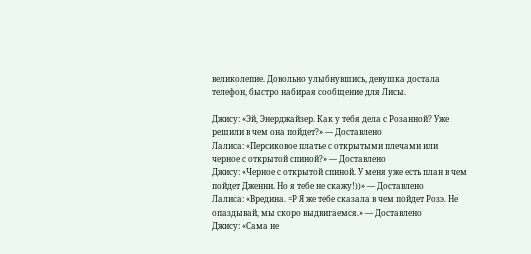великолепие. Довольно улыбнувшись, девушка достала телефон, быстро набирая сообщение для Лисы.

Джису: «Эй, Энерджайзер. Как у тебя дела с Розанной? Уже решили в чем она пойдет?» — Доставлено
Лалиса: «Персиковое платье с открытыми плечами или черное с открытой спиной?» — Доставлено
Джису: «Черное с открытой спиной. У меня уже есть план в чем пойдет Дженни. Но я тебе не скажу!))» — Доставлено
Лалиса: «Вредина. =Р Я же тебе сказала в чем пойдет Розэ. Не опаздывай, мы скоро выдвигаемся.» — Доставлено
Джису: «Сама не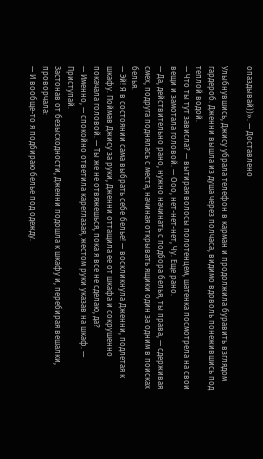опаздывай))». — Доставлено

Улыбнувшись, Джису убрала телефон в карман и продолжила буравить взглядом гардероб. Дженни вышла из душа через полчаса, видимо вдоволь понежившись под теплой водой.
— Что ты тут зависла? — вытирая волосы полотенцем, шатенка посмотрела на свои вещи и замотала головой. — Ооо, нет-нет-нет, Чу. Еще рано.
— Да, действительно рано, нужно начинать с подбора белья, ты права, — сдерживая смех, подруга поднялась с места, начиная открывать ящики один за одним в поисках белья.
— Эй! Я в состоянии сама выбрать себе белье! — воскликнула Дженни, подлетая к шкафу. Поймав Джису за руки, Дженни оттащила ее от шкафа и сокрушенно покачала головой. — Ты же не отвяжешься, пока я все не сделаю, да?
— Именно, — спокойно ответила кареглазая, жестом руки указав на шкаф. — Приступай.
Застонав от безысходности, Дженни подошла к шкафу и, перебирая вешалки, проворчала:
— И вообще-то я подбираю белье под одежду.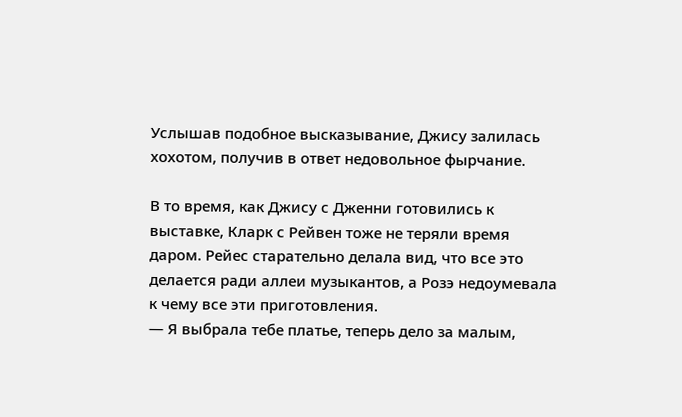Услышав подобное высказывание, Джису залилась хохотом, получив в ответ недовольное фырчание.

В то время, как Джису с Дженни готовились к выставке, Кларк с Рейвен тоже не теряли время даром. Рейес старательно делала вид, что все это делается ради аллеи музыкантов, а Розэ недоумевала к чему все эти приготовления.
— Я выбрала тебе платье, теперь дело за малым,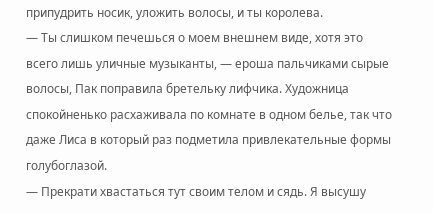припудрить носик, уложить волосы, и ты королева.
— Ты слишком печешься о моем внешнем виде, хотя это всего лишь уличные музыканты, — ероша пальчиками сырые волосы, Пак поправила бретельку лифчика. Художница спокойненько расхаживала по комнате в одном белье, так что даже Лиса в который раз подметила привлекательные формы голубоглазой.
— Прекрати хвастаться тут своим телом и сядь. Я высушу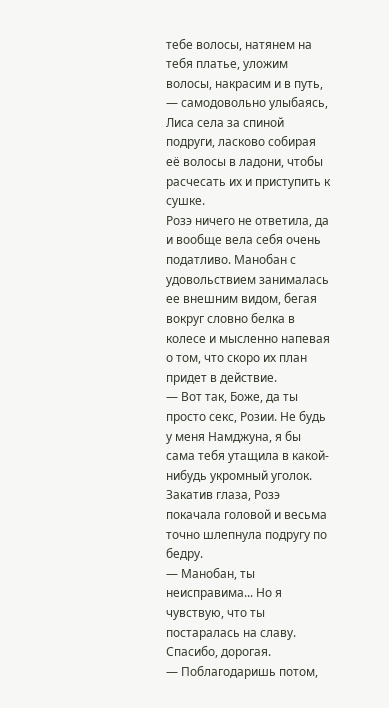тебе волосы, натянем на тебя платье, уложим волосы, накрасим и в путь, — самодовольно улыбаясь, Лиса села за спиной подруги, ласково собирая её волосы в ладони, чтобы расчесать их и приступить к сушке.
Розэ ничего не ответила, да и вообще вела себя очень податливо. Манобан с удовольствием занималась ее внешним видом, бегая вокруг словно белка в колесе и мысленно напевая о том, что скоро их план придет в действие.
— Вот так, Боже, да ты просто секс, Розии. Не будь у меня Намджуна, я бы сама тебя утащила в какой-нибудь укромный уголок.
Закатив глаза, Розэ покачала головой и весьма точно шлепнула подругу по бедру.
— Манобан, ты неисправима... Но я чувствую, что ты постаралась на славу. Спасибо, дорогая.
— Поблагодаришь потом,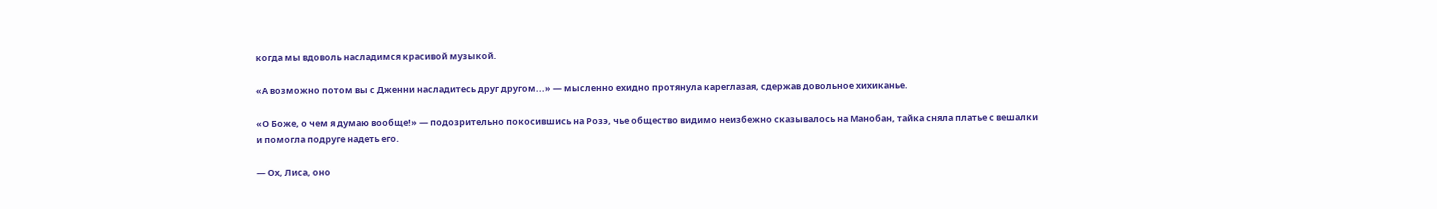когда мы вдоволь насладимся красивой музыкой.

«А возможно потом вы с Дженни насладитесь друг другом...» — мысленно ехидно протянула кареглазая, сдержав довольное хихиканье.

«О Боже, о чем я думаю вообще!» — подозрительно покосившись на Розэ, чье общество видимо неизбежно сказывалось на Манобан, тайка сняла платье с вешалки и помогла подруге надеть его.

— Ох, Лиса, оно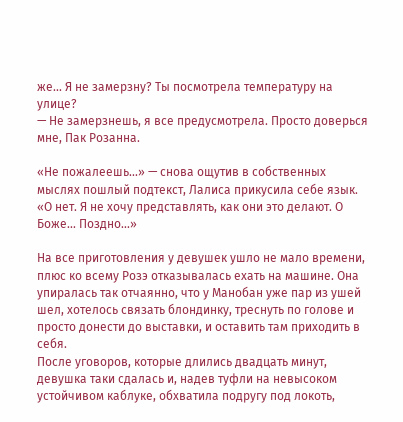же... Я не замерзну? Ты посмотрела температуру на улице?
— Не замерзнешь, я все предусмотрела. Просто доверься мне, Пак Розанна.

«Не пожалеешь...» — снова ощутив в собственных мыслях пошлый подтекст, Лалиса прикусила себе язык.
«О нет. Я не хочу представлять, как они это делают. О Боже... Поздно...»

На все приготовления у девушек ушло не мало времени, плюс ко всему Розэ отказывалась ехать на машине. Она упиралась так отчаянно, что у Манобан уже пар из ушей шел, хотелось связать блондинку, треснуть по голове и просто донести до выставки, и оставить там приходить в себя.
После уговоров, которые длились двадцать минут, девушка таки сдалась и, надев туфли на невысоком устойчивом каблуке, обхватила подругу под локоть,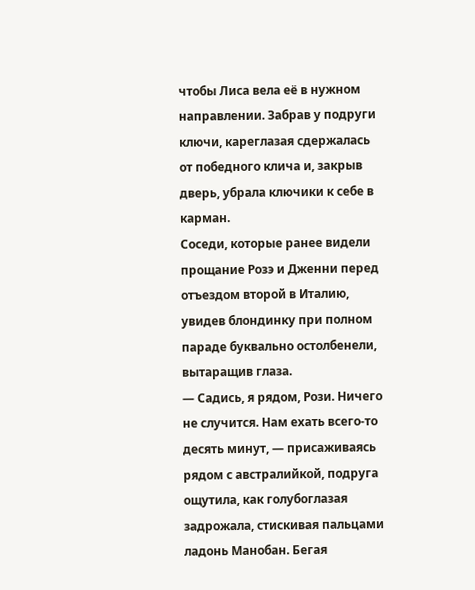чтобы Лиса вела её в нужном направлении. Забрав у подруги ключи, кареглазая сдержалась от победного клича и, закрыв дверь, убрала ключики к себе в карман.
Соседи, которые ранее видели прощание Розэ и Дженни перед отъездом второй в Италию, увидев блондинку при полном параде буквально остолбенели, вытаращив глаза.
— Садись, я рядом, Рози. Ничего не случится. Нам ехать всего-то десять минут, — присаживаясь рядом с австралийкой, подруга ощутила, как голубоглазая задрожала, стискивая пальцами ладонь Манобан. Бегая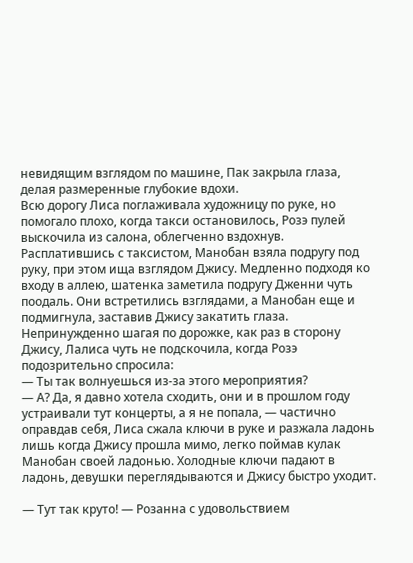невидящим взглядом по машине, Пак закрыла глаза, делая размеренные глубокие вдохи.
Всю дорогу Лиса поглаживала художницу по руке, но помогало плохо, когда такси остановилось, Розэ пулей выскочила из салона, облегченно вздохнув. Расплатившись с таксистом, Манобан взяла подругу под руку, при этом ища взглядом Джису. Медленно подходя ко входу в аллею, шатенка заметила подругу Дженни чуть поодаль. Они встретились взглядами, а Манобан еще и подмигнула, заставив Джису закатить глаза.
Непринужденно шагая по дорожке, как раз в сторону Джису, Лалиса чуть не подскочила, когда Розэ подозрительно спросила:
— Ты так волнуешься из-за этого мероприятия?
— А? Да, я давно хотела сходить, они и в прошлом году устраивали тут концерты, а я не попала, — частично оправдав себя, Лиса сжала ключи в руке и разжала ладонь лишь когда Джису прошла мимо, легко поймав кулак Манобан своей ладонью. Холодные ключи падают в ладонь, девушки переглядываются и Джису быстро уходит.

— Тут так круто! — Розанна с удовольствием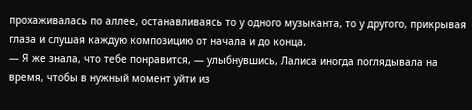прохаживалась по аллее, останавливаясь то у одного музыканта, то у другого, прикрывая глаза и слушая каждую композицию от начала и до конца.
— Я же знала, что тебе понравится, — улыбнувшись, Лалиса иногда поглядывала на время, чтобы в нужный момент уйти из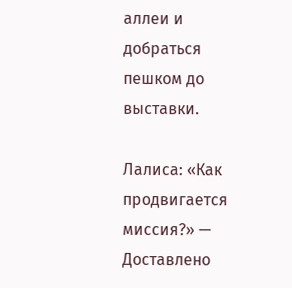аллеи и добраться пешком до выставки.

Лалиса: «Как продвигается миссия?» — Доставлено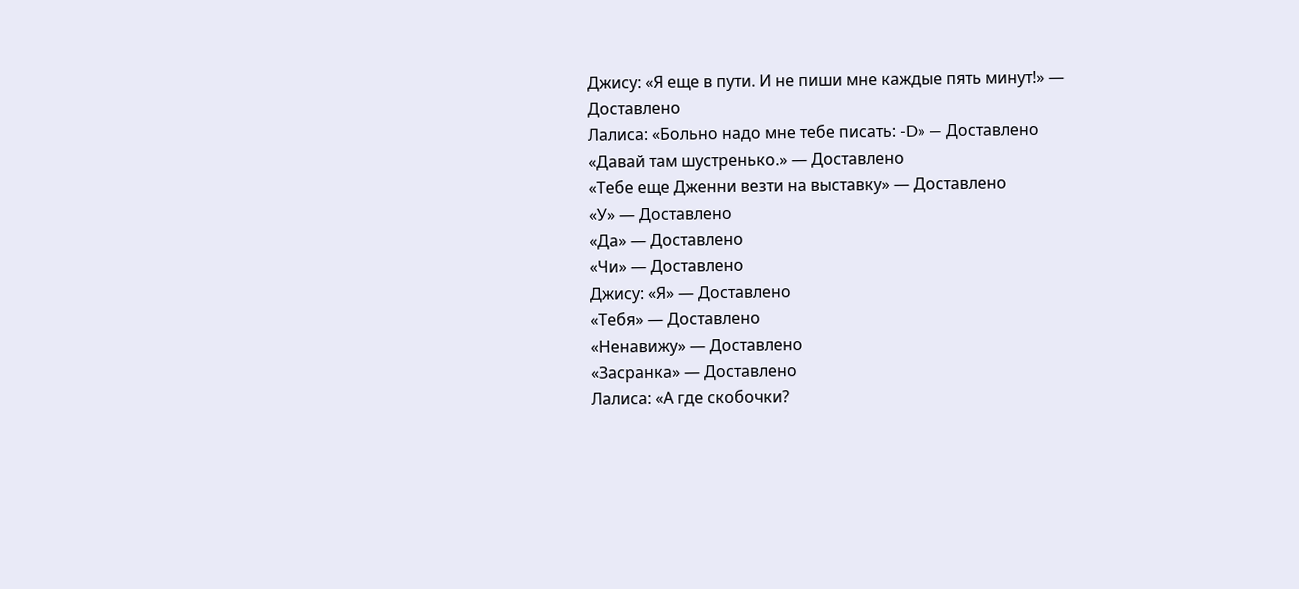Джису: «Я еще в пути. И не пиши мне каждые пять минут!» — Доставлено
Лалиса: «Больно надо мне тебе писать: -D» — Доставлено
«Давай там шустренько.» — Доставлено
«Тебе еще Дженни везти на выставку» — Доставлено
«У» — Доставлено
«Да» — Доставлено
«Чи» — Доставлено
Джису: «Я» — Доставлено
«Тебя» — Доставлено
«Ненавижу» — Доставлено
«Засранка» — Доставлено
Лалиса: «А где скобочки?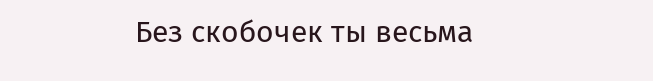Без скобочек ты весьма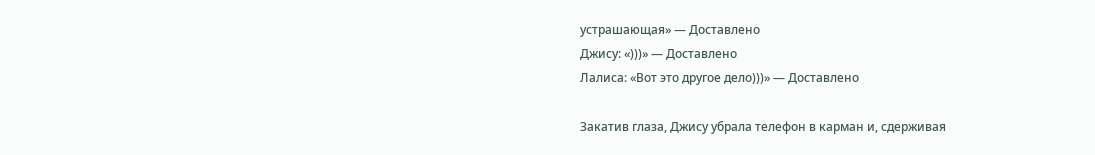устрашающая» — Доставлено
Джису: «)))» — Доставлено
Лалиса: «Вот это другое дело)))» — Доставлено

Закатив глаза, Джису убрала телефон в карман и, сдерживая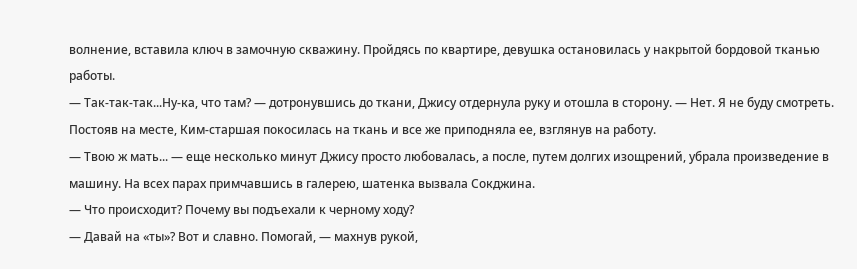волнение, вставила ключ в замочную скважину. Пройдясь по квартире, девушка остановилась у накрытой бордовой тканью работы.
— Так-так-так...Ну-ка, что там? — дотронувшись до ткани, Джису отдернула руку и отошла в сторону. — Нет. Я не буду смотреть.
Постояв на месте, Ким-старшая покосилась на ткань и все же приподняла ее, взглянув на работу.
— Твою ж мать... — еще несколько минут Джису просто любовалась, а после, путем долгих изощрений, убрала произведение в машину. На всех парах примчавшись в галерею, шатенка вызвала Сокджина.
— Что происходит? Почему вы подъехали к черному ходу?
— Давай на «ты»? Вот и славно. Помогай, — махнув рукой,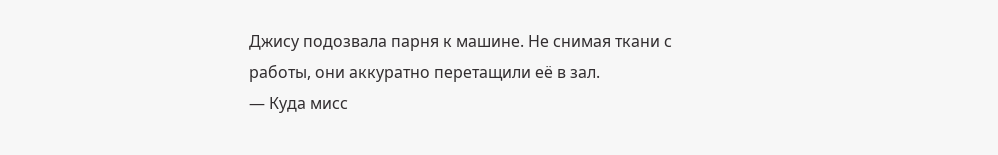Джису подозвала парня к машине. Не снимая ткани с работы, они аккуратно перетащили её в зал.
— Куда мисс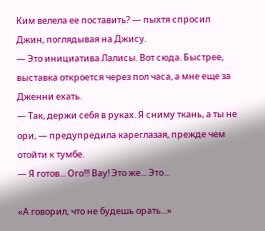Ким велела ее поставить? — пыхтя спросил Джин, поглядывая на Джису.
— Это инициатива Лалисы. Вот сюда. Быстрее, выставка откроется через пол часа, а мне еще за Дженни ехать.
— Так, держи себя в руках. Я сниму ткань, а ты не ори, — предупредила кареглазая, прежде чем отойти к тумбе.
— Я готов... Ого!!! Вау! Это же... Это...

«А говорил, что не будешь орать...»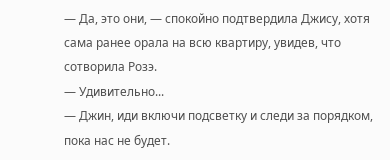— Да, это они, — спокойно подтвердила Джису, хотя сама ранее орала на всю квартиру, увидев, что сотворила Розэ.
— Удивительно...
— Джин, иди включи подсветку и следи за порядком, пока нас не будет.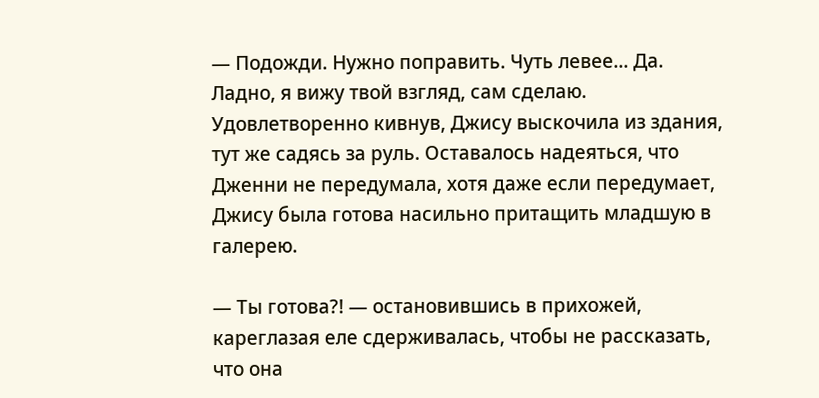— Подожди. Нужно поправить. Чуть левее... Да. Ладно, я вижу твой взгляд, сам сделаю.
Удовлетворенно кивнув, Джису выскочила из здания, тут же садясь за руль. Оставалось надеяться, что Дженни не передумала, хотя даже если передумает, Джису была готова насильно притащить младшую в галерею.

— Ты готова?! — остановившись в прихожей, кареглазая еле сдерживалась, чтобы не рассказать, что она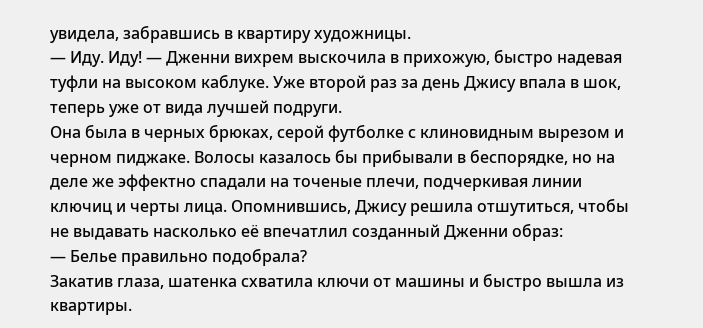увидела, забравшись в квартиру художницы.
— Иду. Иду! — Дженни вихрем выскочила в прихожую, быстро надевая туфли на высоком каблуке. Уже второй раз за день Джису впала в шок, теперь уже от вида лучшей подруги.
Она была в черных брюках, серой футболке с клиновидным вырезом и черном пиджаке. Волосы казалось бы прибывали в беспорядке, но на деле же эффектно спадали на точеные плечи, подчеркивая линии ключиц и черты лица. Опомнившись, Джису решила отшутиться, чтобы не выдавать насколько её впечатлил созданный Дженни образ:
— Белье правильно подобрала?
Закатив глаза, шатенка схватила ключи от машины и быстро вышла из квартиры.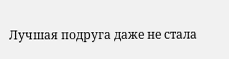Лучшая подруга даже не стала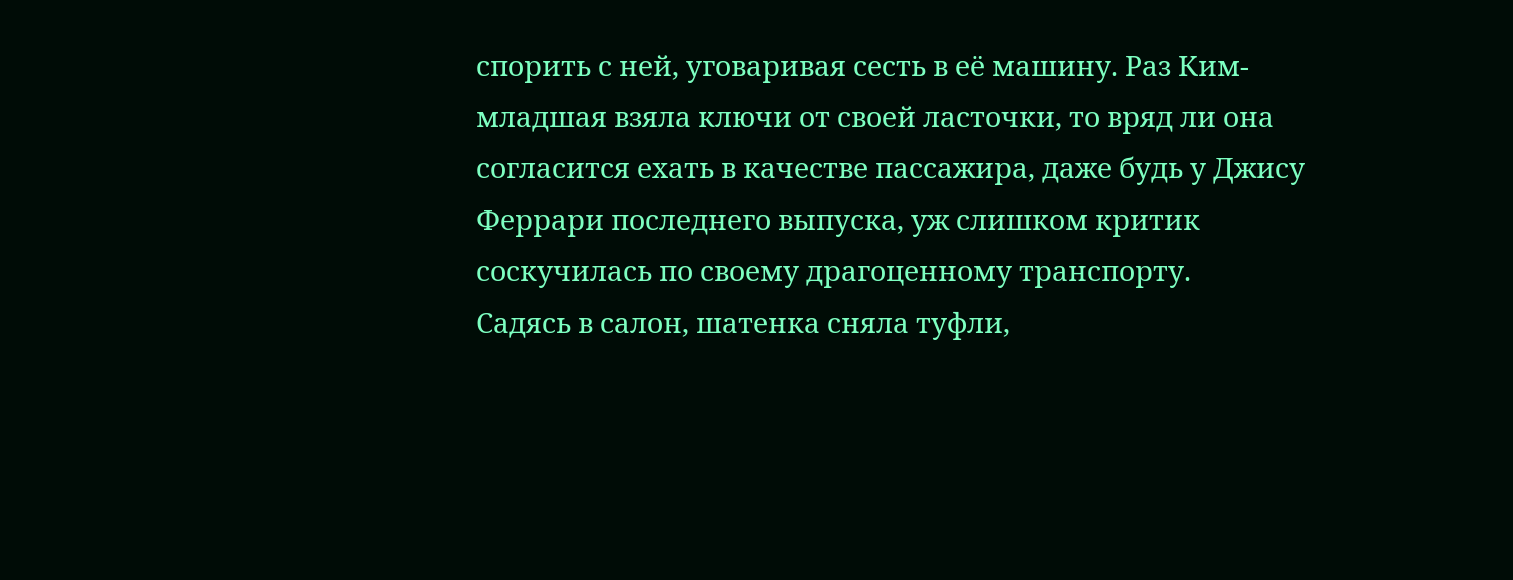спорить с ней, уговаривая сесть в её машину. Раз Ким-младшая взяла ключи от своей ласточки, то вряд ли она согласится ехать в качестве пассажира, даже будь у Джису Феррари последнего выпуска, уж слишком критик соскучилась по своему драгоценному транспорту.
Садясь в салон, шатенка сняла туфли,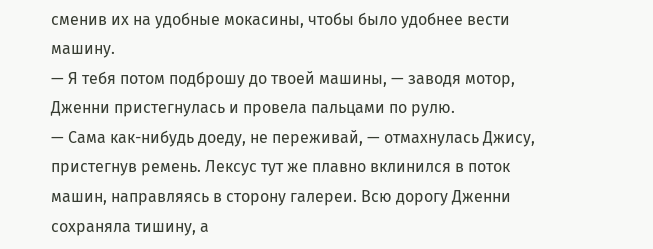сменив их на удобные мокасины, чтобы было удобнее вести машину.
— Я тебя потом подброшу до твоей машины, — заводя мотор, Дженни пристегнулась и провела пальцами по рулю.
— Сама как-нибудь доеду, не переживай, — отмахнулась Джису, пристегнув ремень. Лексус тут же плавно вклинился в поток машин, направляясь в сторону галереи. Всю дорогу Дженни сохраняла тишину, а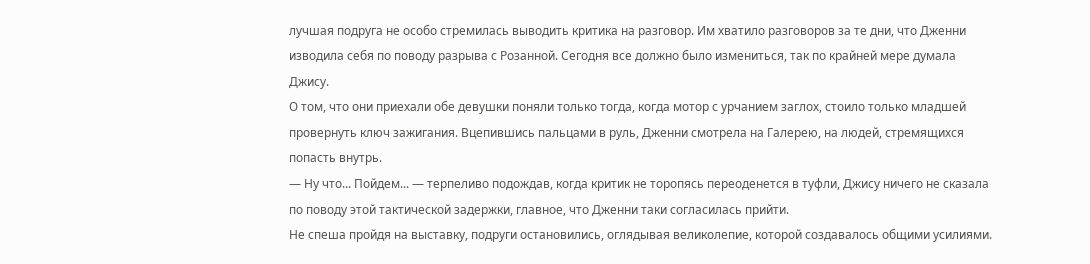лучшая подруга не особо стремилась выводить критика на разговор. Им хватило разговоров за те дни, что Дженни изводила себя по поводу разрыва с Розанной. Сегодня все должно было измениться, так по крайней мере думала Джису.
О том, что они приехали обе девушки поняли только тогда, когда мотор с урчанием заглох, стоило только младшей провернуть ключ зажигания. Вцепившись пальцами в руль, Дженни смотрела на Галерею, на людей, стремящихся попасть внутрь.
— Ну что... Пойдем... — терпеливо подождав, когда критик не торопясь переоденется в туфли, Джису ничего не сказала по поводу этой тактической задержки, главное, что Дженни таки согласилась прийти.
Не спеша пройдя на выставку, подруги остановились, оглядывая великолепие, которой создавалось общими усилиями.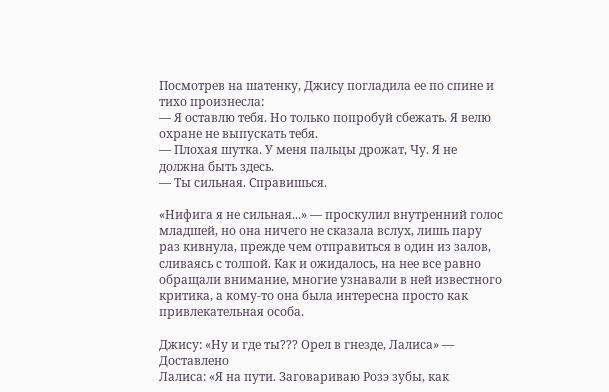Посмотрев на шатенку, Джису погладила ее по спине и тихо произнесла:
— Я оставлю тебя. Но только попробуй сбежать. Я велю охране не выпускать тебя.
— Плохая шутка. У меня пальцы дрожат, Чу. Я не должна быть здесь.
— Ты сильная. Справишься.

«Нифига я не сильная...» — проскулил внутренний голос младшей, но она ничего не сказала вслух, лишь пару раз кивнула, прежде чем отправиться в один из залов, сливаясь с толпой. Как и ожидалось, на нее все равно обращали внимание, многие узнавали в ней известного критика, а кому-то она была интересна просто как привлекательная особа.

Джису: «Ну и где ты??? Орел в гнезде, Лалиса» — Доставлено
Лалиса: «Я на пути. Заговариваю Розэ зубы, как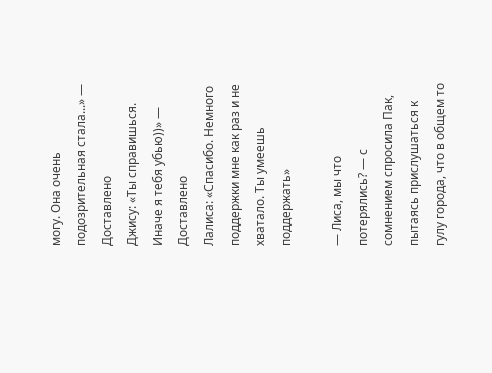могу. Она очень подозрительная стала...» — Доставлено
Джису: «Ты справишься. Иначе я тебя убью))» — Доставлено
Лалиса: «Спасибо. Немного поддержки мне как раз и не хватало. Ты умеешь поддержать»

— Лиса, мы что потерялись? — с сомнением спросила Пак, пытаясь прислушаться к гулу города, что в общем то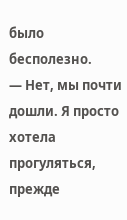было бесполезно.
— Нет, мы почти дошли. Я просто хотела прогуляться, прежде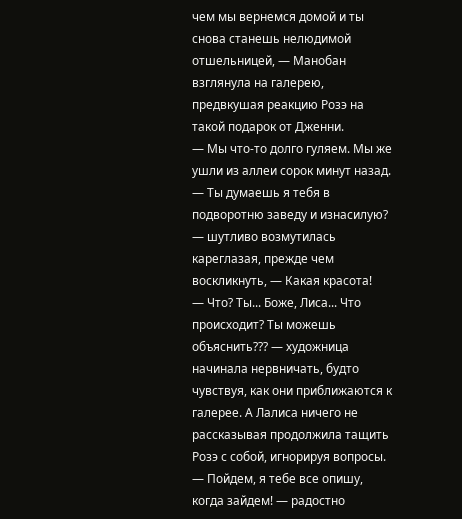чем мы вернемся домой и ты снова станешь нелюдимой отшельницей, — Манобан взглянула на галерею, предвкушая реакцию Розэ на такой подарок от Дженни.
— Мы что-то долго гуляем. Мы же ушли из аллеи сорок минут назад.
— Ты думаешь я тебя в подворотню заведу и изнасилую? — шутливо возмутилась кареглазая, прежде чем воскликнуть, — Какая красота!
— Что? Ты... Боже, Лиса... Что происходит? Ты можешь объяснить??? — художница начинала нервничать, будто чувствуя, как они приближаются к галерее. А Лалиса ничего не рассказывая продолжила тащить Розэ с собой, игнорируя вопросы.
— Пойдем, я тебе все опишу, когда зайдем! — радостно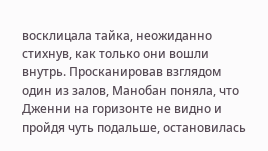восклицала тайка, неожиданно стихнув, как только они вошли внутрь. Просканировав взглядом один из залов, Манобан поняла, что Дженни на горизонте не видно и пройдя чуть подальше, остановилась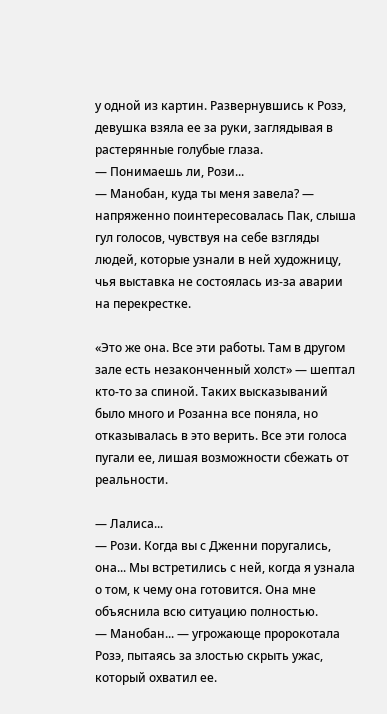у одной из картин. Развернувшись к Розэ, девушка взяла ее за руки, заглядывая в растерянные голубые глаза.
— Понимаешь ли, Рози...
— Манобан, куда ты меня завела? — напряженно поинтересовалась Пак, слыша гул голосов, чувствуя на себе взгляды людей, которые узнали в ней художницу, чья выставка не состоялась из-за аварии на перекрестке.

«Это же она. Все эти работы. Там в другом зале есть незаконченный холст» — шептал кто-то за спиной. Таких высказываний было много и Розанна все поняла, но отказывалась в это верить. Все эти голоса пугали ее, лишая возможности сбежать от реальности.

— Лалиса...
— Рози. Когда вы с Дженни поругались, она... Мы встретились с ней, когда я узнала о том, к чему она готовится. Она мне объяснила всю ситуацию полностью.
— Манобан... — угрожающе пророкотала Розэ, пытаясь за злостью скрыть ужас, который охватил ее.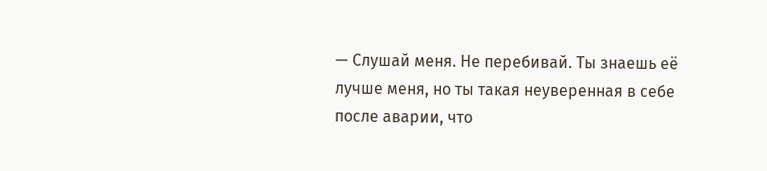— Слушай меня. Не перебивай. Ты знаешь её лучше меня, но ты такая неуверенная в себе после аварии, что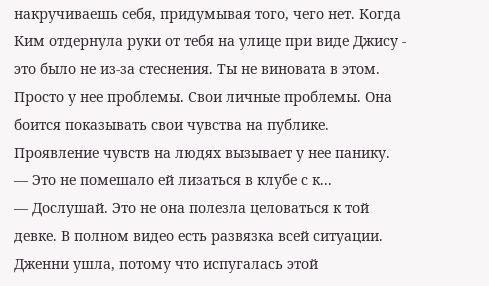накручиваешь себя, придумывая того, чего нет. Когда Ким отдернула руки от тебя на улице при виде Джису - это было не из-за стеснения. Ты не виновата в этом. Просто у нее проблемы. Свои личные проблемы. Она боится показывать свои чувства на публике. Проявление чувств на людях вызывает у нее панику.
— Это не помешало ей лизаться в клубе с к...
— Дослушай. Это не она полезла целоваться к той девке. В полном видео есть развязка всей ситуации. Дженни ушла, потому что испугалась этой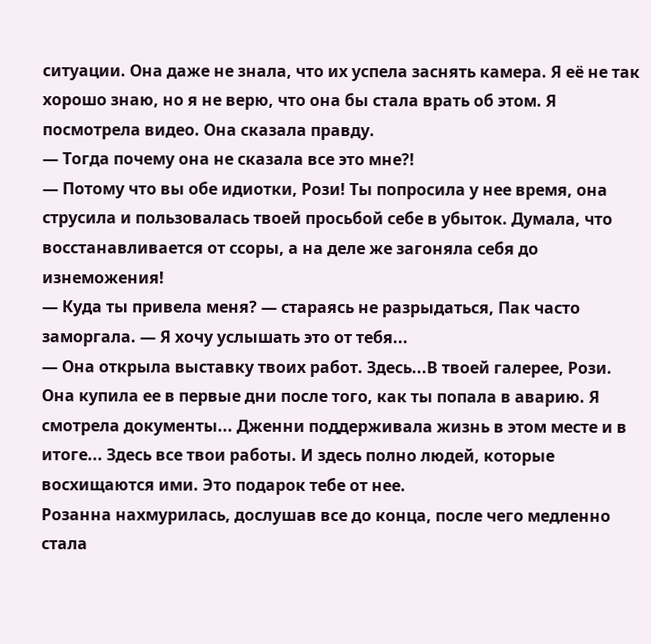ситуации. Она даже не знала, что их успела заснять камера. Я её не так хорошо знаю, но я не верю, что она бы стала врать об этом. Я посмотрела видео. Она сказала правду.
— Тогда почему она не сказала все это мне?!
— Потому что вы обе идиотки, Рози! Ты попросила у нее время, она струсила и пользовалась твоей просьбой себе в убыток. Думала, что восстанавливается от ссоры, а на деле же загоняла себя до изнеможения!
— Куда ты привела меня? — стараясь не разрыдаться, Пак часто заморгала. — Я хочу услышать это от тебя...
— Она открыла выставку твоих работ. Здесь...В твоей галерее, Рози. Она купила ее в первые дни после того, как ты попала в аварию. Я смотрела документы... Дженни поддерживала жизнь в этом месте и в итоге... Здесь все твои работы. И здесь полно людей, которые восхищаются ими. Это подарок тебе от нее.
Розанна нахмурилась, дослушав все до конца, после чего медленно стала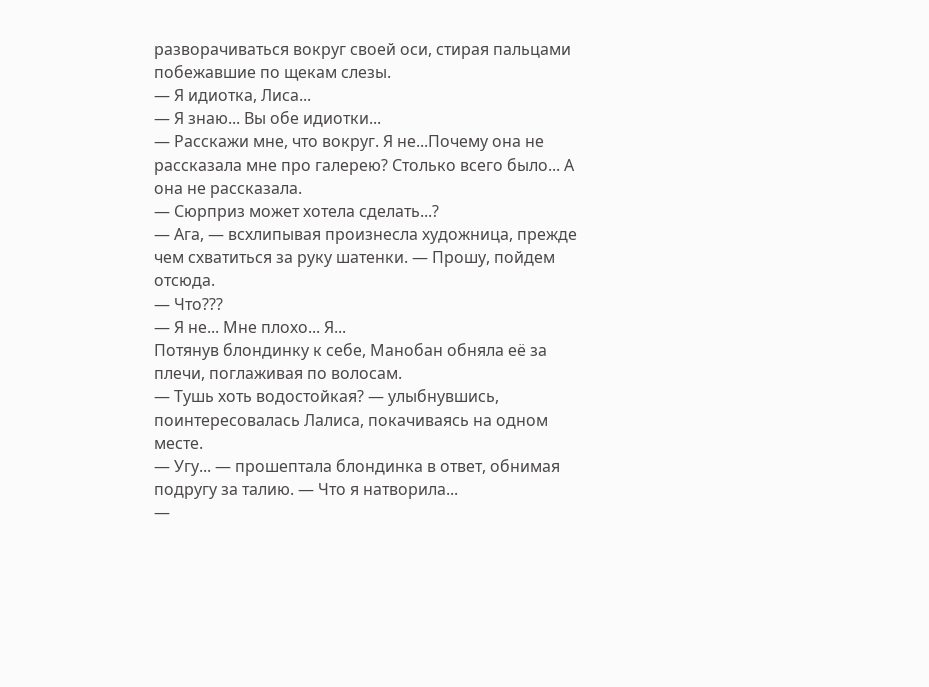разворачиваться вокруг своей оси, стирая пальцами побежавшие по щекам слезы.
— Я идиотка, Лиса...
— Я знаю... Вы обе идиотки...
— Расскажи мне, что вокруг. Я не...Почему она не рассказала мне про галерею? Столько всего было... А она не рассказала.
— Сюрприз может хотела сделать...?
— Ага, — всхлипывая произнесла художница, прежде чем схватиться за руку шатенки. — Прошу, пойдем отсюда.
— Что???
— Я не... Мне плохо... Я...
Потянув блондинку к себе, Манобан обняла её за плечи, поглаживая по волосам.
— Тушь хоть водостойкая? — улыбнувшись, поинтересовалась Лалиса, покачиваясь на одном месте.
— Угу... — прошептала блондинка в ответ, обнимая подругу за талию. — Что я натворила...
—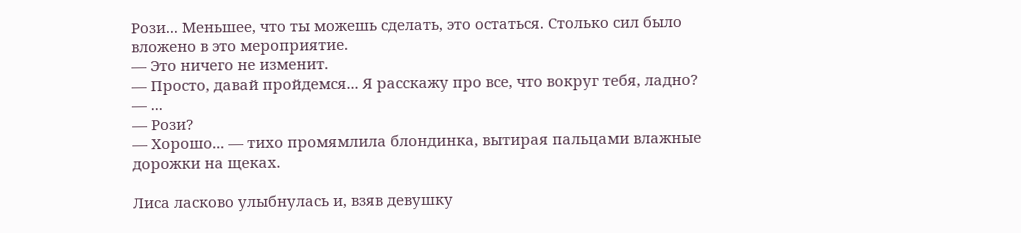Рози... Меньшее, что ты можешь сделать, это остаться. Столько сил было вложено в это мероприятие.
— Это ничего не изменит.
— Просто, давай пройдемся... Я расскажу про все, что вокруг тебя, ладно?
— ...
— Рози?
— Хорошо... — тихо промямлила блондинка, вытирая пальцами влажные дорожки на щеках.

Лиса ласково улыбнулась и, взяв девушку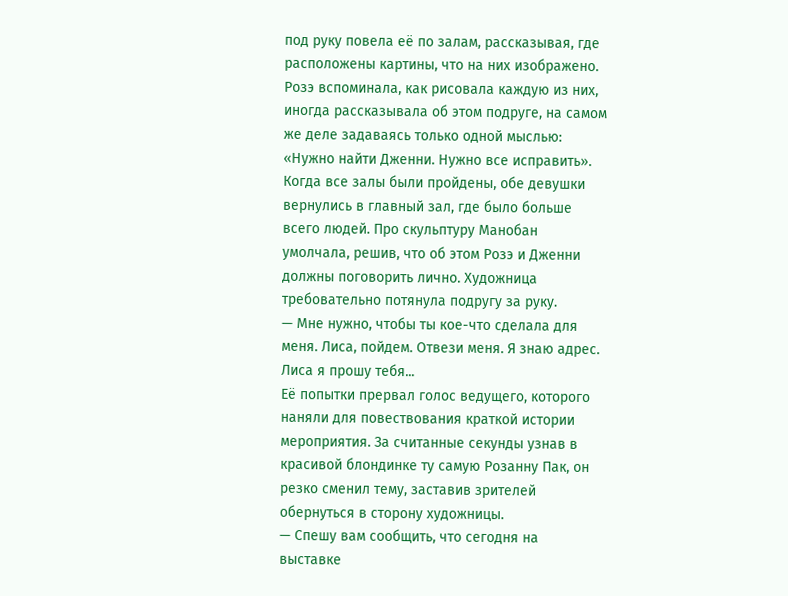под руку повела её по залам, рассказывая, где расположены картины, что на них изображено. Розэ вспоминала, как рисовала каждую из них, иногда рассказывала об этом подруге, на самом же деле задаваясь только одной мыслью: «Нужно найти Дженни. Нужно все исправить».
Когда все залы были пройдены, обе девушки вернулись в главный зал, где было больше всего людей. Про скульптуру Манобан умолчала, решив, что об этом Розэ и Дженни должны поговорить лично. Художница требовательно потянула подругу за руку.
— Мне нужно, чтобы ты кое-что сделала для меня. Лиса, пойдем. Отвези меня. Я знаю адрес. Лиса я прошу тебя...
Её попытки прервал голос ведущего, которого наняли для повествования краткой истории мероприятия. За считанные секунды узнав в красивой блондинке ту самую Розанну Пак, он резко сменил тему, заставив зрителей обернуться в сторону художницы.
— Спешу вам сообщить, что сегодня на выставке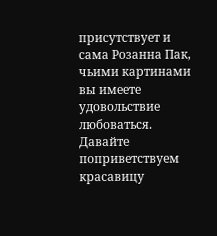присутствует и сама Розанна Пак, чьими картинами вы имеете удовольствие любоваться. Давайте поприветствуем красавицу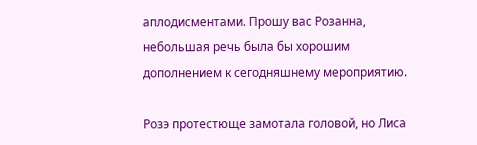аплодисментами. Прошу вас Розанна, небольшая речь была бы хорошим дополнением к сегодняшнему мероприятию.

Розэ протестюще замотала головой, но Лиса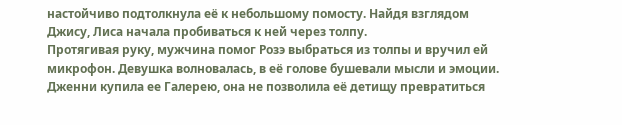настойчиво подтолкнула её к небольшому помосту. Найдя взглядом Джису, Лиса начала пробиваться к ней через толпу.
Протягивая руку, мужчина помог Розэ выбраться из толпы и вручил ей микрофон. Девушка волновалась, в её голове бушевали мысли и эмоции. Дженни купила ее Галерею, она не позволила её детищу превратиться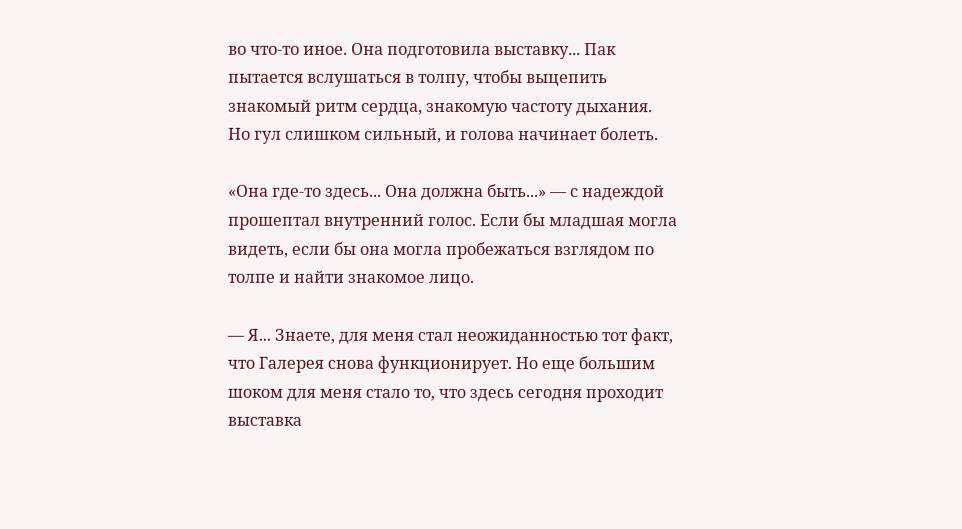во что-то иное. Она подготовила выставку... Пак пытается вслушаться в толпу, чтобы выцепить знакомый ритм сердца, знакомую частоту дыхания. Но гул слишком сильный, и голова начинает болеть.

«Она где-то здесь... Она должна быть...» — с надеждой прошептал внутренний голос. Если бы младшая могла видеть, если бы она могла пробежаться взглядом по толпе и найти знакомое лицо.

— Я... Знаете, для меня стал неожиданностью тот факт, что Галерея снова функционирует. Но еще большим шоком для меня стало то, что здесь сегодня проходит выставка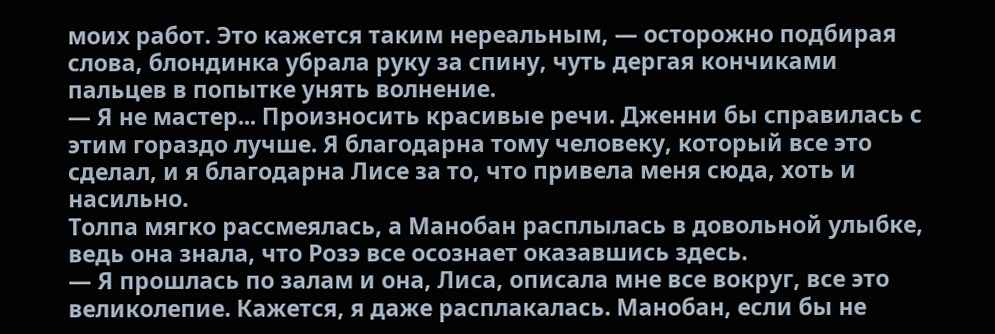моих работ. Это кажется таким нереальным, — осторожно подбирая слова, блондинка убрала руку за спину, чуть дергая кончиками пальцев в попытке унять волнение.
— Я не мастер... Произносить красивые речи. Дженни бы справилась с этим гораздо лучше. Я благодарна тому человеку, который все это сделал, и я благодарна Лисе за то, что привела меня сюда, хоть и насильно.
Толпа мягко рассмеялась, а Манобан расплылась в довольной улыбке, ведь она знала, что Розэ все осознает оказавшись здесь.
— Я прошлась по залам и она, Лиса, описала мне все вокруг, все это великолепие. Кажется, я даже расплакалась. Манобан, если бы не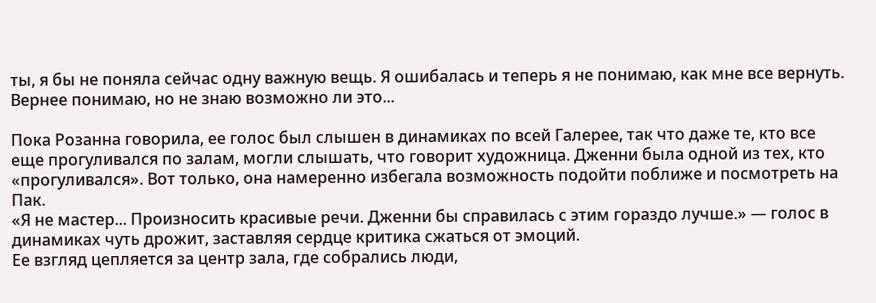ты, я бы не поняла сейчас одну важную вещь. Я ошибалась и теперь я не понимаю, как мне все вернуть. Вернее понимаю, но не знаю возможно ли это...

Пока Розанна говорила, ее голос был слышен в динамиках по всей Галерее, так что даже те, кто все еще прогуливался по залам, могли слышать, что говорит художница. Дженни была одной из тех, кто «прогуливался». Вот только, она намеренно избегала возможность подойти поближе и посмотреть на Пак.
«Я не мастер... Произносить красивые речи. Дженни бы справилась с этим гораздо лучше.» — голос в динамиках чуть дрожит, заставляя сердце критика сжаться от эмоций.
Ее взгляд цепляется за центр зала, где собрались люди,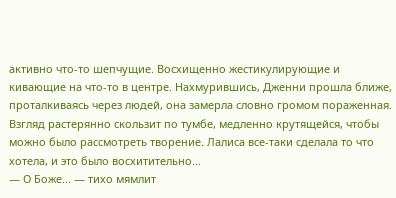активно что-то шепчущие. Восхищенно жестикулирующие и кивающие на что-то в центре. Нахмурившись, Дженни прошла ближе, проталкиваясь через людей, она замерла словно громом пораженная.
Взгляд растерянно скользит по тумбе, медленно крутящейся, чтобы можно было рассмотреть творение. Лалиса все-таки сделала то что хотела, и это было восхитительно...
— О Боже... — тихо мямлит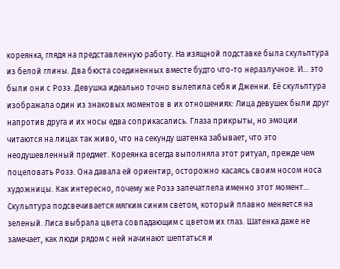кореянка, глядя на представленную работу. На изящной подставке была скульптура из белой глины. Два бюста соединенных вместе будто что-то неразлучное. И... это были они с Розэ. Девушка идеально точно вылепила себя и Дженни. Её скульптура изображала один из знаковых моментов в их отношениях: Лица девушек были друг напротив друга и их носы едва соприкасались. Глаза прикрыты, но эмоции читаются на лицах так живо, что на секунду шатенка забывает, что это неодушевленный предмет. Кореянка всегда выполняла этот ритуал, прежде чем поцеловать Розэ. Она давала ей ориентир, осторожно касаясь своим носом носа художницы. Как интересно, почему же Розэ запечатлела именно этот момент...
Скульптура подсвечивается мягким синим светом, который плавно меняется на зеленый. Лиса выбрала цвета совпадающим с цветом их глаз. Шатенка даже не замечает, как люди рядом с ней начинают шептаться и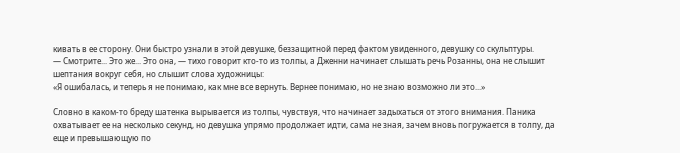кивать в ее сторону. Они быстро узнали в этой девушке, беззащитной перед фактом увиденного, девушку со скульптуры.
— Смотрите... Это же... Это она, — тихо говорит кто-то из толпы, а Дженни начинает слышать речь Розанны, она не слышит шептания вокруг себя, но слышит слова художницы:
«Я ошибалась, и теперь я не понимаю, как мне все вернуть. Вернее понимаю, но не знаю возможно ли это...»

Словно в каком-то бреду шатенка вырывается из толпы, чувствуя, что начинает задыхаться от этого внимания. Паника охватывает ее на несколько секунд, но девушка упрямо продолжает идти, сама не зная, зачем вновь погружается в толпу, да еще и превышающую по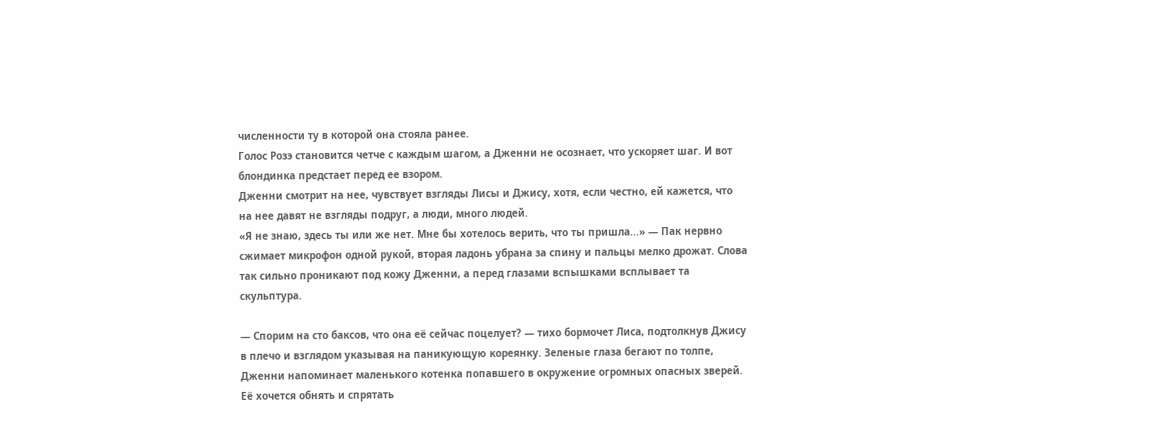численности ту в которой она стояла ранее.
Голос Розэ становится четче с каждым шагом, а Дженни не осознает, что ускоряет шаг. И вот блондинка предстает перед ее взором.
Дженни смотрит на нее, чувствует взгляды Лисы и Джису, хотя, если честно, ей кажется, что на нее давят не взгляды подруг, а люди, много людей.
«Я не знаю, здесь ты или же нет. Мне бы хотелось верить, что ты пришла...» — Пак нервно сжимает микрофон одной рукой, вторая ладонь убрана за спину и пальцы мелко дрожат. Слова так сильно проникают под кожу Дженни, а перед глазами вспышками всплывает та скульптура.

— Спорим на сто баксов, что она её сейчас поцелует? — тихо бормочет Лиса, подтолкнув Джису в плечо и взглядом указывая на паникующую кореянку. Зеленые глаза бегают по толпе, Дженни напоминает маленького котенка попавшего в окружение огромных опасных зверей. Её хочется обнять и спрятать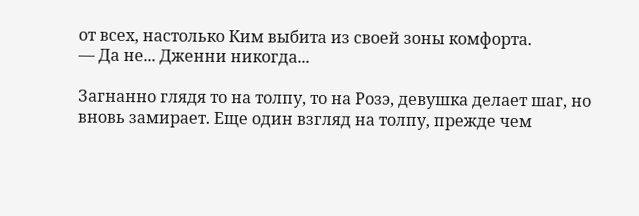от всех, настолько Ким выбита из своей зоны комфорта.
— Да не... Дженни никогда...

Загнанно глядя то на толпу, то на Розэ, девушка делает шаг, но вновь замирает. Еще один взгляд на толпу, прежде чем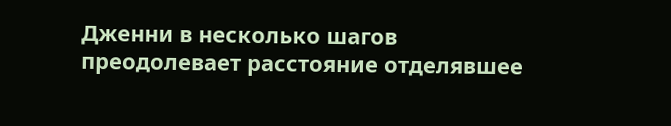Дженни в несколько шагов преодолевает расстояние отделявшее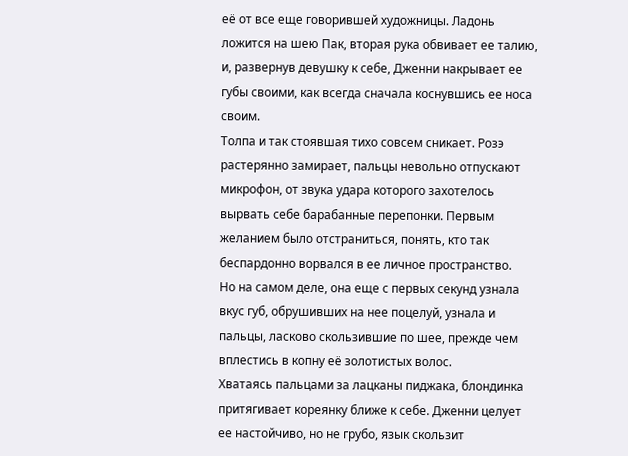её от все еще говорившей художницы. Ладонь ложится на шею Пак, вторая рука обвивает ее талию, и, развернув девушку к себе, Дженни накрывает ее губы своими, как всегда сначала коснувшись ее носа своим.
Толпа и так стоявшая тихо совсем сникает. Розэ растерянно замирает, пальцы невольно отпускают микрофон, от звука удара которого захотелось вырвать себе барабанные перепонки. Первым желанием было отстраниться, понять, кто так беспардонно ворвался в ее личное пространство.
Но на самом деле, она еще с первых секунд узнала вкус губ, обрушивших на нее поцелуй, узнала и пальцы, ласково скользившие по шее, прежде чем вплестись в копну её золотистых волос.
Хватаясь пальцами за лацканы пиджака, блондинка притягивает кореянку ближе к себе. Дженни целует ее настойчиво, но не грубо, язык скользит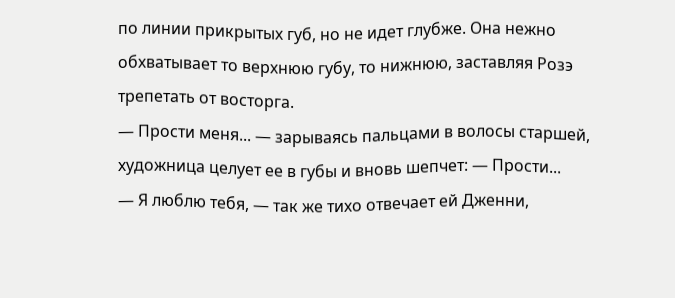по линии прикрытых губ, но не идет глубже. Она нежно обхватывает то верхнюю губу, то нижнюю, заставляя Розэ трепетать от восторга.
— Прости меня... — зарываясь пальцами в волосы старшей, художница целует ее в губы и вновь шепчет: — Прости...
— Я люблю тебя, — так же тихо отвечает ей Дженни,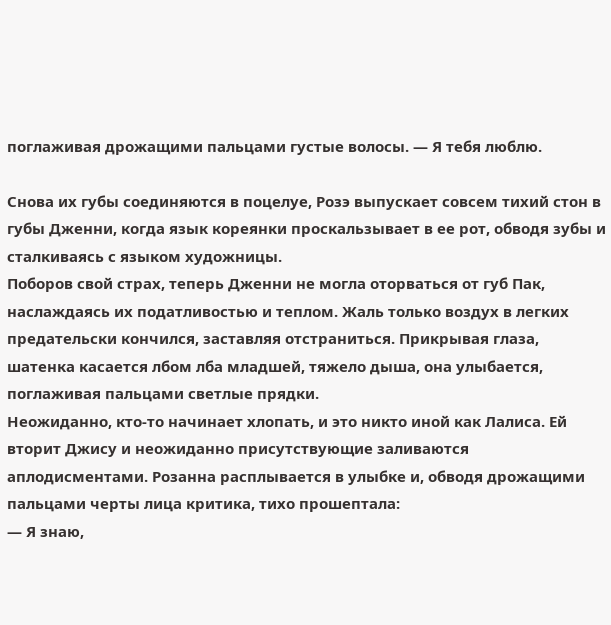поглаживая дрожащими пальцами густые волосы. — Я тебя люблю.

Снова их губы соединяются в поцелуе, Розэ выпускает совсем тихий стон в губы Дженни, когда язык кореянки проскальзывает в ее рот, обводя зубы и сталкиваясь с языком художницы.
Поборов свой страх, теперь Дженни не могла оторваться от губ Пак, наслаждаясь их податливостью и теплом. Жаль только воздух в легких предательски кончился, заставляя отстраниться. Прикрывая глаза, шатенка касается лбом лба младшей, тяжело дыша, она улыбается, поглаживая пальцами светлые прядки.
Неожиданно, кто-то начинает хлопать, и это никто иной как Лалиса. Ей вторит Джису и неожиданно присутствующие заливаются аплодисментами. Розанна расплывается в улыбке и, обводя дрожащими пальцами черты лица критика, тихо прошептала:
— Я знаю,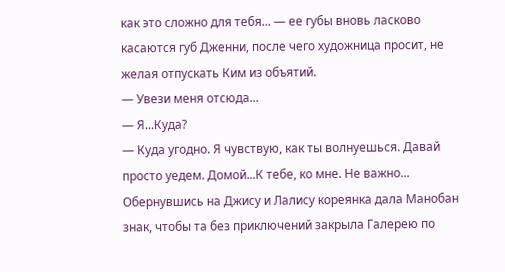как это сложно для тебя... — ее губы вновь ласково касаются губ Дженни, после чего художница просит, не желая отпускать Ким из объятий.
— Увези меня отсюда...
— Я...Куда?
— Куда угодно. Я чувствую, как ты волнуешься. Давай просто уедем. Домой...К тебе, ко мне. Не важно...
Обернувшись на Джису и Лалису кореянка дала Манобан знак, чтобы та без приключений закрыла Галерею по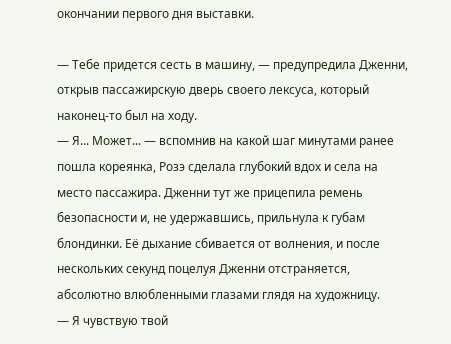окончании первого дня выставки.

— Тебе придется сесть в машину, — предупредила Дженни, открыв пассажирскую дверь своего лексуса, который наконец-то был на ходу.
— Я... Может... — вспомнив на какой шаг минутами ранее пошла кореянка, Розэ сделала глубокий вдох и села на место пассажира. Дженни тут же прицепила ремень безопасности и, не удержавшись, прильнула к губам блондинки. Её дыхание сбивается от волнения, и после нескольких секунд поцелуя Дженни отстраняется, абсолютно влюбленными глазами глядя на художницу.
— Я чувствую твой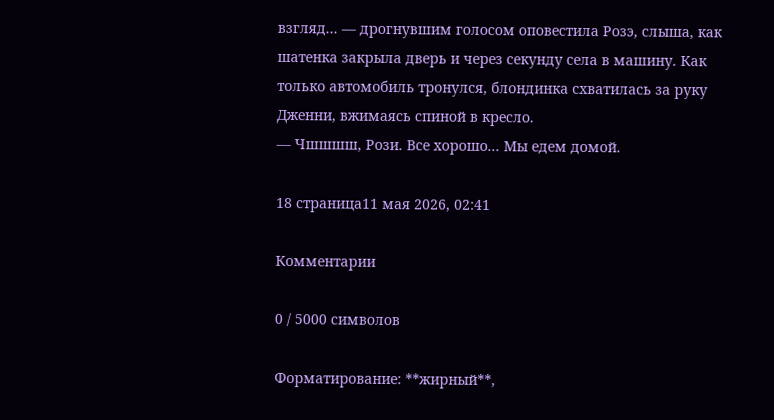взгляд... — дрогнувшим голосом оповестила Розэ, слыша, как шатенка закрыла дверь и через секунду села в машину. Как только автомобиль тронулся, блондинка схватилась за руку Дженни, вжимаясь спиной в кресло.
— Чшшшш, Рози. Все хорошо... Мы едем домой.

18 страница11 мая 2026, 02:41

Комментарии

0 / 5000 символов

Форматирование: **жирный**,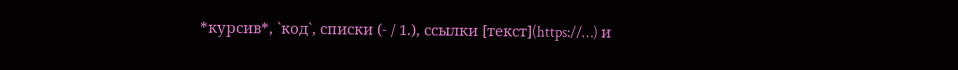*курсив*, `код`, списки (- / 1.), ссылки [текст](https://…) и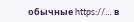обычные https://… в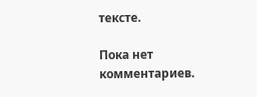тексте.

Пока нет комментариев.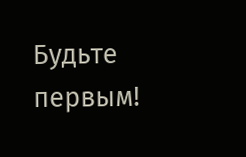Будьте первым!